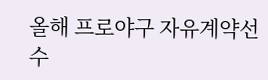올해 프로야구 자유계약선수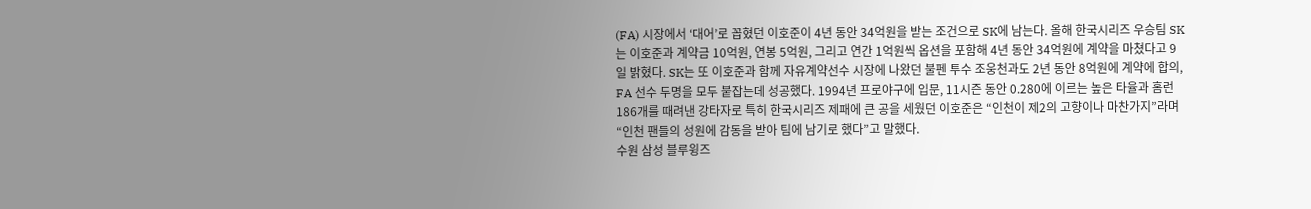(FA) 시장에서 ‘대어’로 꼽혔던 이호준이 4년 동안 34억원을 받는 조건으로 SK에 남는다. 올해 한국시리즈 우승팀 SK는 이호준과 계약금 10억원, 연봉 5억원, 그리고 연간 1억원씩 옵션을 포함해 4년 동안 34억원에 계약을 마쳤다고 9일 밝혔다. SK는 또 이호준과 함께 자유계약선수 시장에 나왔던 불펜 투수 조웅천과도 2년 동안 8억원에 계약에 합의, FA 선수 두명을 모두 붙잡는데 성공했다. 1994년 프로야구에 입문, 11시즌 동안 0.280에 이르는 높은 타율과 홈런 186개를 때려낸 강타자로 특히 한국시리즈 제패에 큰 공을 세웠던 이호준은 “인천이 제2의 고향이나 마찬가지”라며 “인천 팬들의 성원에 감동을 받아 팀에 남기로 했다”고 말했다.
수원 삼성 블루윙즈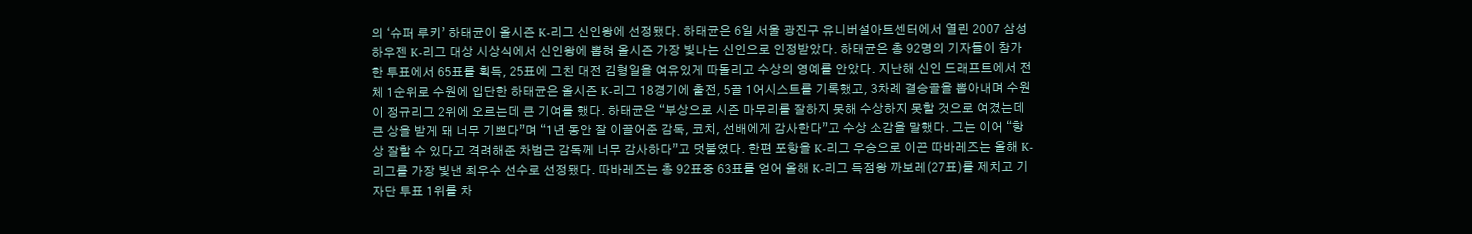의 ‘슈퍼 루키’ 하태균이 올시즌 K-리그 신인왕에 선정됐다. 하태균은 6일 서울 광진구 유니버설아트센터에서 열린 2007 삼성하우젠 K-리그 대상 시상식에서 신인왕에 뽑혀 올시즌 가장 빛나는 신인으로 인정받았다. 하태균은 총 92명의 기자들이 참가한 투표에서 65표를 획득, 25표에 그친 대전 김형일을 여유있게 따돌리고 수상의 영예를 안았다. 지난해 신인 드래프트에서 전체 1순위로 수원에 입단한 하태균은 올시즌 K-리그 18경기에 출전, 5골 1어시스트를 기록했고, 3차례 결승골을 뽑아내며 수원이 정규리그 2위에 오르는데 큰 기여를 했다. 하태균은 “부상으로 시즌 마무리를 잘하지 못해 수상하지 못할 것으로 여겼는데 큰 상을 받게 돼 너무 기쁘다”며 “1년 동안 잘 이끌어준 감독, 코치, 선배에게 감사한다”고 수상 소감을 말했다. 그는 이어 “항상 잘할 수 있다고 격려해준 차범근 감독께 너무 감사하다”고 덧붙였다. 한편 포항을 K-리그 우승으로 이끈 따바레즈는 올해 K-리그를 가장 빛낸 최우수 선수로 선정됐다. 따바레즈는 총 92표중 63표를 얻어 올해 K-리그 득점왕 까보레(27표)를 제치고 기자단 투표 1위를 차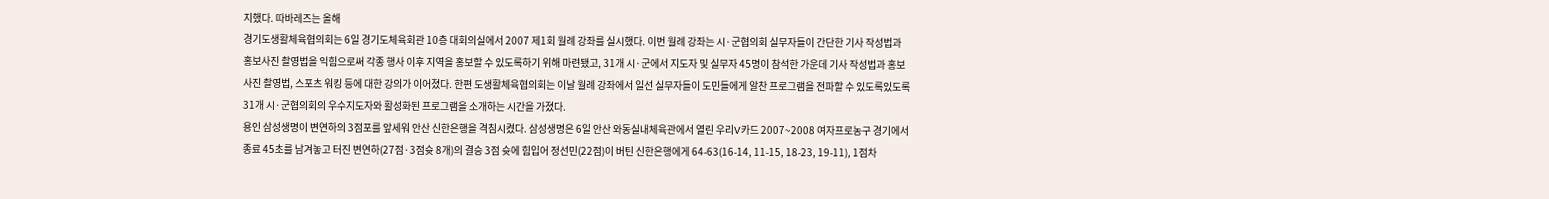지했다. 따바레즈는 올해
경기도생활체육협의회는 6일 경기도체육회관 10층 대회의실에서 2007 제1회 월례 강좌를 실시했다. 이번 월례 강좌는 시·군협의회 실무자들이 간단한 기사 작성법과 홍보사진 촬영법을 익힘으로써 각종 행사 이후 지역을 홍보할 수 있도록하기 위해 마련됐고, 31개 시·군에서 지도자 및 실무자 45명이 참석한 가운데 기사 작성법과 홍보사진 촬영법, 스포츠 워킹 등에 대한 강의가 이어졌다. 한편 도생활체육협의회는 이날 월례 강좌에서 일선 실무자들이 도민들에게 알찬 프로그램을 전파할 수 있도록있도록 31개 시·군협의회의 우수지도자와 활성화된 프로그램을 소개하는 시간을 가졌다.
용인 삼성생명이 변연하의 3점포를 앞세워 안산 신한은행을 격침시켰다. 삼성생명은 6일 안산 와동실내체육관에서 열린 우리V카드 2007~2008 여자프로농구 경기에서 종료 45초를 남겨놓고 터진 변연하(27점·3점슛 8개)의 결승 3점 슛에 힘입어 정선민(22점)이 버틴 신한은행에게 64-63(16-14, 11-15, 18-23, 19-11), 1점차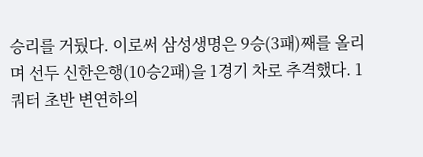승리를 거뒀다. 이로써 삼성생명은 9승(3패)째를 올리며 선두 신한은행(10승2패)을 1경기 차로 추격했다. 1쿼터 초반 변연하의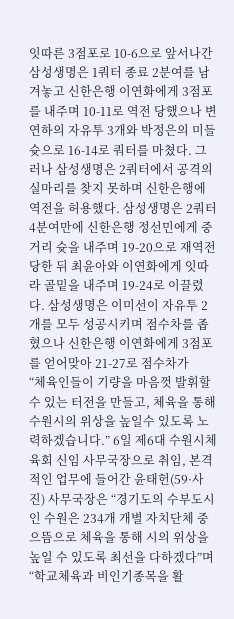잇따른 3점포로 10-6으로 앞서나간 삼성생명은 1쿼터 종료 2분여를 남겨놓고 신한은행 이연화에게 3점포를 내주며 10-11로 역전 당했으나 변연하의 자유투 3개와 박정은의 미들 슛으로 16-14로 쿼터를 마쳤다. 그러나 삼성생명은 2쿼터에서 공격의 실마리를 찾지 못하며 신한은행에 역전을 허용했다. 삼성생명은 2쿼터 4분여만에 신한은행 정선민에게 중거리 슛을 내주며 19-20으로 재역전 당한 뒤 최윤아와 이연화에게 잇따라 골밑을 내주며 19-24로 이끌렸다. 삼성생명은 이미선이 자유투 2개를 모두 성공시키며 점수차를 좁혔으나 신한은행 이연화에게 3점포를 얻어맞아 21-27로 점수차가
“체육인들이 기량을 마음껏 발휘할 수 있는 터전을 만들고, 체육을 통해 수원시의 위상을 높일수 있도록 노력하겠습니다.” 6일 제6대 수원시체육회 신임 사무국장으로 취임, 본격적인 업무에 들어간 윤태헌(59·사진) 사무국장은 “경기도의 수부도시인 수원은 234개 개별 자치단체 중 으뜸으로 체육을 통해 시의 위상을 높일 수 있도록 최선을 다하겠다”며 “학교체육과 비인기종목을 활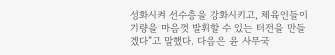성화시켜 선수층을 강화시키고, 체육인들이 기량을 마음껏 발휘할 수 있는 터전을 만들겠다”고 말했다. 다음은 윤 사무국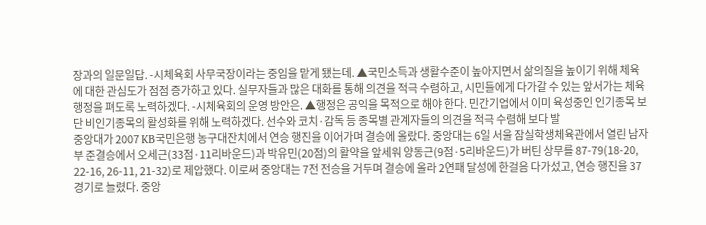장과의 일문일답. -시체육회 사무국장이라는 중임을 맡게 됐는데. ▲국민소득과 생활수준이 높아지면서 삶의질을 높이기 위해 체육에 대한 관심도가 점점 증가하고 있다. 실무자들과 많은 대화를 통해 의견을 적극 수렴하고, 시민들에게 다가갈 수 있는 앞서가는 체육행정을 펴도록 노력하겠다. -시체육회의 운영 방안은. ▲행정은 공익을 목적으로 해야 한다. 민간기업에서 이미 육성중인 인기종목 보단 비인기종목의 활성화를 위해 노력하겠다. 선수와 코치·감독 등 종목별 관계자들의 의견을 적극 수렴해 보다 발
중앙대가 2007 KB국민은행 농구대잔치에서 연승 행진을 이어가며 결승에 올랐다. 중앙대는 6일 서울 잠실학생체육관에서 열린 남자부 준결승에서 오세근(33점·11리바운드)과 박유민(20점)의 활약을 앞세워 양동근(9점·5리바운드)가 버틴 상무를 87-79(18-20, 22-16, 26-11, 21-32)로 제압했다. 이로써 중앙대는 7전 전승을 거두며 결승에 올라 2연패 달성에 한걸음 다가섰고, 연승 행진을 37경기로 늘렸다. 중앙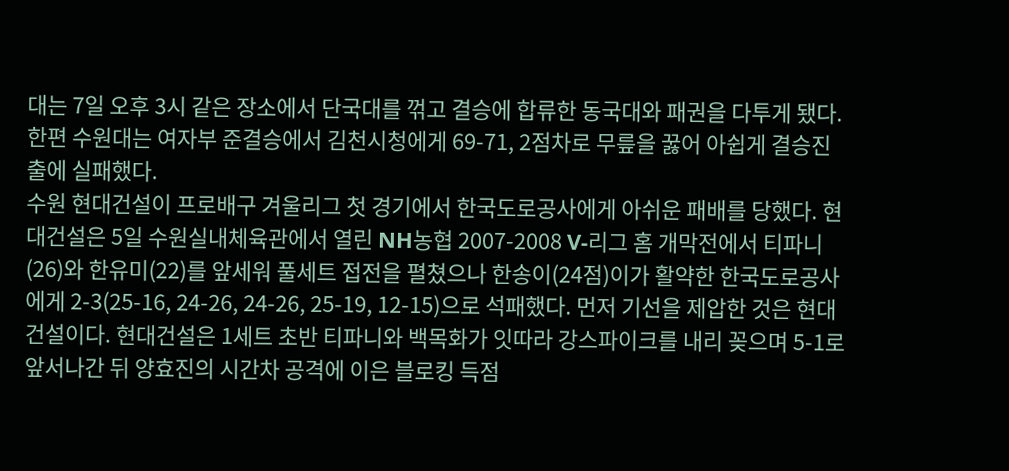대는 7일 오후 3시 같은 장소에서 단국대를 꺾고 결승에 합류한 동국대와 패권을 다투게 됐다. 한편 수원대는 여자부 준결승에서 김천시청에게 69-71, 2점차로 무릎을 꿇어 아쉽게 결승진출에 실패했다.
수원 현대건설이 프로배구 겨울리그 첫 경기에서 한국도로공사에게 아쉬운 패배를 당했다. 현대건설은 5일 수원실내체육관에서 열린 NH농협 2007-2008 V-리그 홈 개막전에서 티파니(26)와 한유미(22)를 앞세워 풀세트 접전을 펼쳤으나 한송이(24점)이가 활약한 한국도로공사에게 2-3(25-16, 24-26, 24-26, 25-19, 12-15)으로 석패했다. 먼저 기선을 제압한 것은 현대건설이다. 현대건설은 1세트 초반 티파니와 백목화가 잇따라 강스파이크를 내리 꽂으며 5-1로 앞서나간 뒤 양효진의 시간차 공격에 이은 블로킹 득점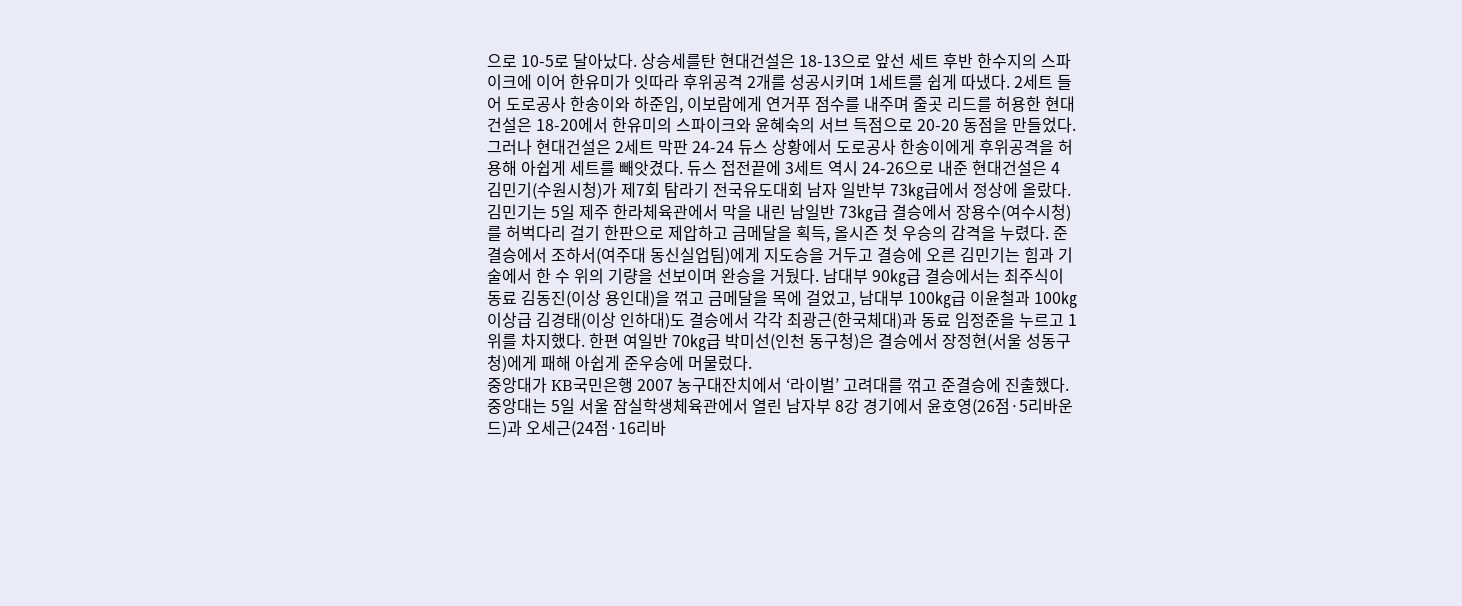으로 10-5로 달아났다. 상승세를탄 현대건설은 18-13으로 앞선 세트 후반 한수지의 스파이크에 이어 한유미가 잇따라 후위공격 2개를 성공시키며 1세트를 쉽게 따냈다. 2세트 들어 도로공사 한송이와 하준임, 이보람에게 연거푸 점수를 내주며 줄곳 리드를 허용한 현대건설은 18-20에서 한유미의 스파이크와 윤혜숙의 서브 득점으로 20-20 동점을 만들었다. 그러나 현대건설은 2세트 막판 24-24 듀스 상황에서 도로공사 한송이에게 후위공격을 허용해 아쉽게 세트를 빼앗겼다. 듀스 접전끝에 3세트 역시 24-26으로 내준 현대건설은 4
김민기(수원시청)가 제7회 탐라기 전국유도대회 남자 일반부 73㎏급에서 정상에 올랐다. 김민기는 5일 제주 한라체육관에서 막을 내린 남일반 73㎏급 결승에서 장용수(여수시청)를 허벅다리 걸기 한판으로 제압하고 금메달을 획득, 올시즌 첫 우승의 감격을 누렸다. 준결승에서 조하서(여주대 동신실업팀)에게 지도승을 거두고 결승에 오른 김민기는 힘과 기술에서 한 수 위의 기량을 선보이며 완승을 거뒀다. 남대부 90㎏급 결승에서는 최주식이 동료 김동진(이상 용인대)을 꺾고 금메달을 목에 걸었고, 남대부 100㎏급 이윤철과 100㎏ 이상급 김경태(이상 인하대)도 결승에서 각각 최광근(한국체대)과 동료 임정준을 누르고 1위를 차지했다. 한편 여일반 70㎏급 박미선(인천 동구청)은 결승에서 장정현(서울 성동구청)에게 패해 아쉽게 준우승에 머물렀다.
중앙대가 KB국민은행 2007 농구대잔치에서 ‘라이벌’ 고려대를 꺾고 준결승에 진출했다. 중앙대는 5일 서울 잠실학생체육관에서 열린 남자부 8강 경기에서 윤호영(26점·5리바운드)과 오세근(24점·16리바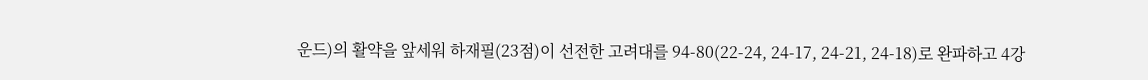운드)의 활약을 앞세워 하재필(23점)이 선전한 고려대를 94-80(22-24, 24-17, 24-21, 24-18)로 완파하고 4강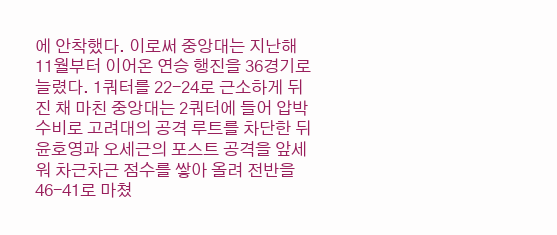에 안착했다. 이로써 중앙대는 지난해 11월부터 이어온 연승 행진을 36경기로 늘렸다. 1쿼터를 22-24로 근소하게 뒤진 채 마친 중앙대는 2쿼터에 들어 압박수비로 고려대의 공격 루트를 차단한 뒤 윤호영과 오세근의 포스트 공격을 앞세워 차근차근 점수를 쌓아 올려 전반을 46-41로 마쳤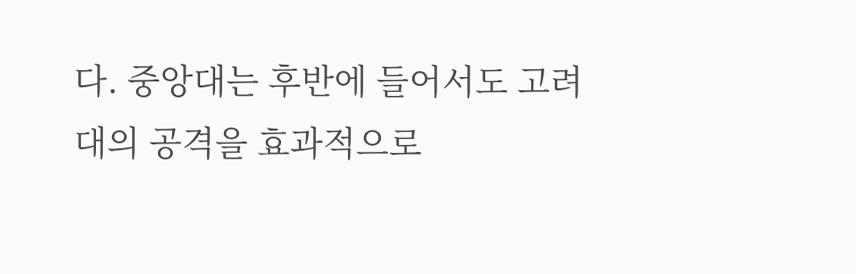다. 중앙대는 후반에 들어서도 고려대의 공격을 효과적으로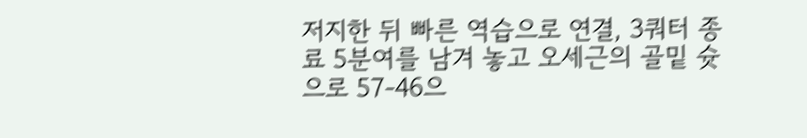저지한 뒤 빠른 역습으로 연결, 3쿼터 종료 5분여를 남겨 놓고 오세근의 골밑 슛으로 57-46으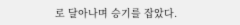로 달아나며 승기를 잡았다.